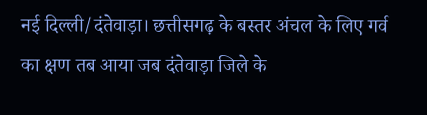नई दिल्ली/दंतेवाड़ा। छत्तीसगढ़ के बस्तर अंचल के लिए गर्व का क्षण तब आया जब दंतेवाड़ा जिले के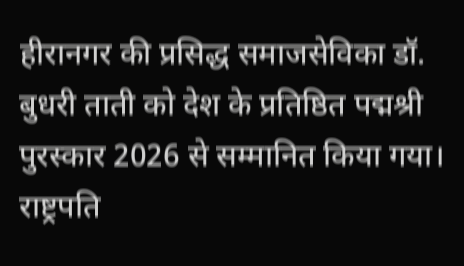हीरानगर की प्रसिद्ध समाजसेविका डॉ. बुधरी ताती को देश के प्रतिष्ठित पद्मश्री पुरस्कार 2026 से सम्मानित किया गया। राष्ट्रपति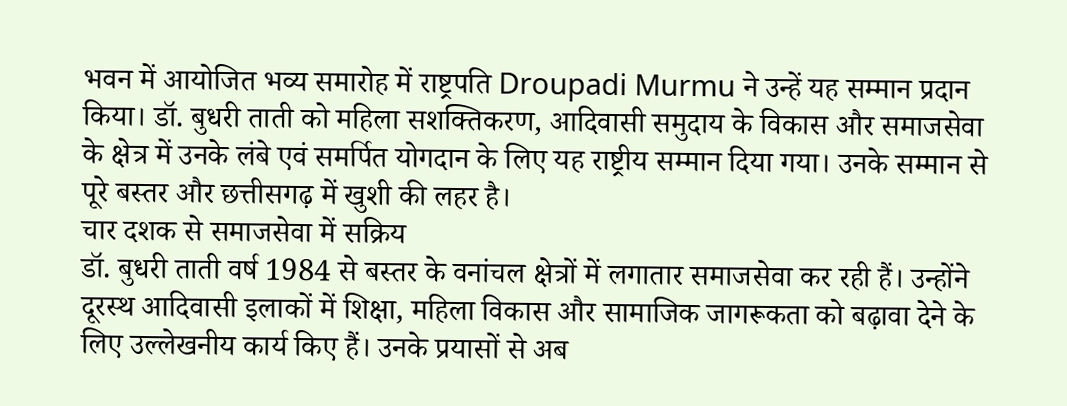भवन में आयोजित भव्य समारोह में राष्ट्रपति Droupadi Murmu ने उन्हें यह सम्मान प्रदान किया। डॉ. बुधरी ताती को महिला सशक्तिकरण, आदिवासी समुदाय के विकास और समाजसेवा के क्षेत्र में उनके लंबे एवं समर्पित योगदान के लिए यह राष्ट्रीय सम्मान दिया गया। उनके सम्मान से पूरे बस्तर और छत्तीसगढ़ में खुशी की लहर है।
चार दशक से समाजसेवा में सक्रिय
डॉ. बुधरी ताती वर्ष 1984 से बस्तर के वनांचल क्षेत्रों में लगातार समाजसेवा कर रही हैं। उन्होंने दूरस्थ आदिवासी इलाकों में शिक्षा, महिला विकास और सामाजिक जागरूकता को बढ़ावा देने के लिए उल्लेखनीय कार्य किए हैं। उनके प्रयासों से अब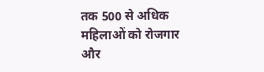तक 500 से अधिक महिलाओं को रोजगार और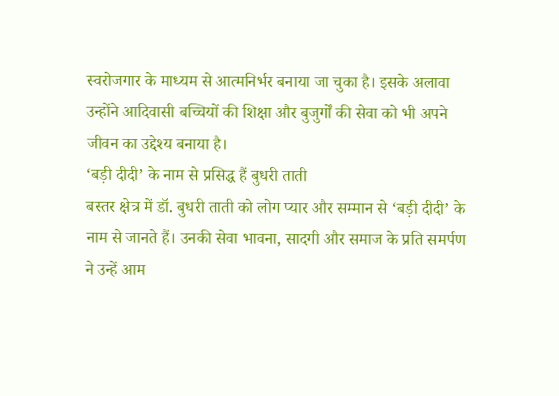स्वरोजगार के माध्यम से आत्मनिर्भर बनाया जा चुका है। इसके अलावा उन्होंने आदिवासी बच्चियों की शिक्षा और बुजुर्गों की सेवा को भी अपने जीवन का उद्देश्य बनाया है।
‘बड़ी दीदी’ के नाम से प्रसिद्ध हैं बुधरी ताती
बस्तर क्षेत्र में डॉ. बुधरी ताती को लोग प्यार और सम्मान से ‘बड़ी दीदी’ के नाम से जानते हैं। उनकी सेवा भावना, सादगी और समाज के प्रति समर्पण ने उन्हें आम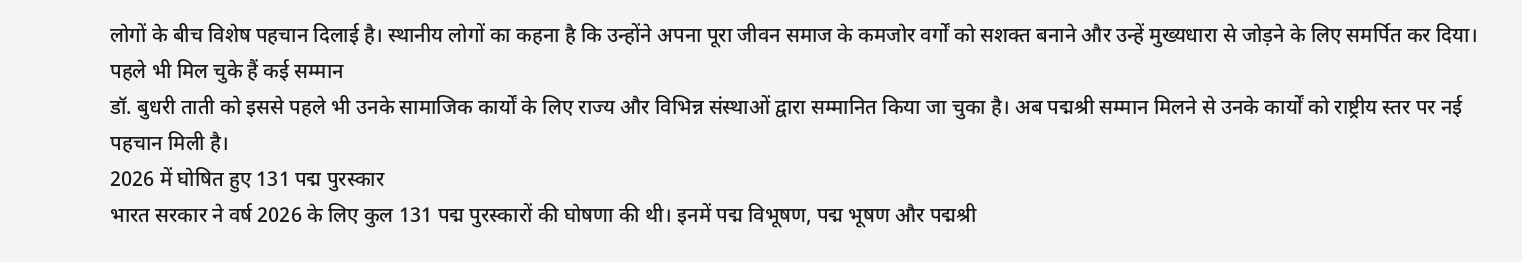लोगों के बीच विशेष पहचान दिलाई है। स्थानीय लोगों का कहना है कि उन्होंने अपना पूरा जीवन समाज के कमजोर वर्गों को सशक्त बनाने और उन्हें मुख्यधारा से जोड़ने के लिए समर्पित कर दिया।
पहले भी मिल चुके हैं कई सम्मान
डॉ. बुधरी ताती को इससे पहले भी उनके सामाजिक कार्यों के लिए राज्य और विभिन्न संस्थाओं द्वारा सम्मानित किया जा चुका है। अब पद्मश्री सम्मान मिलने से उनके कार्यों को राष्ट्रीय स्तर पर नई पहचान मिली है।
2026 में घोषित हुए 131 पद्म पुरस्कार
भारत सरकार ने वर्ष 2026 के लिए कुल 131 पद्म पुरस्कारों की घोषणा की थी। इनमें पद्म विभूषण, पद्म भूषण और पद्मश्री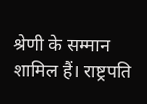श्रेणी के सम्मान शामिल हैं। राष्ट्रपति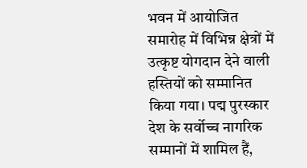भवन में आयोजित समारोह में विभिन्न क्षेत्रों में उत्कृष्ट योगदान देने वाली हस्तियों को सम्मानित किया गया। पद्म पुरस्कार देश के सर्वोच्च नागरिक सम्मानों में शामिल हैं,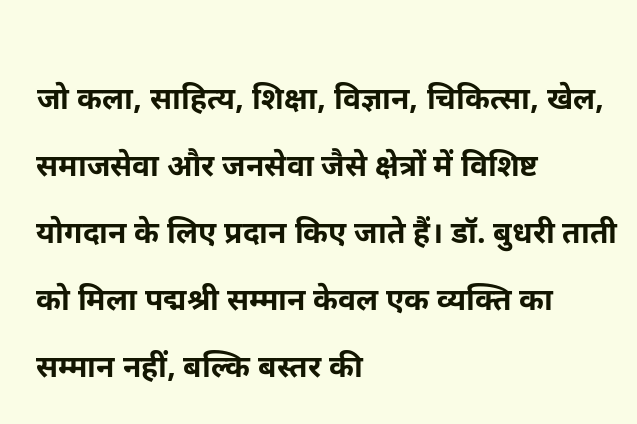जो कला, साहित्य, शिक्षा, विज्ञान, चिकित्सा, खेल, समाजसेवा और जनसेवा जैसे क्षेत्रों में विशिष्ट योगदान के लिए प्रदान किए जाते हैं। डॉ. बुधरी ताती को मिला पद्मश्री सम्मान केवल एक व्यक्ति का सम्मान नहीं, बल्कि बस्तर की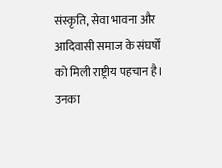संस्कृति, सेवा भावना और आदिवासी समाज के संघर्षों को मिली राष्ट्रीय पहचान है। उनका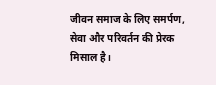जीवन समाज के लिए समर्पण, सेवा और परिवर्तन की प्रेरक मिसाल है।